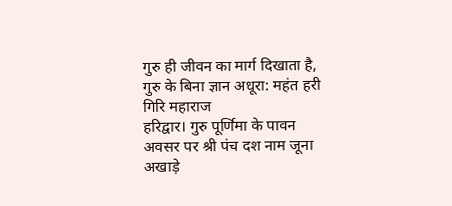गुरु ही जीवन का मार्ग दिखाता है, गुरु के बिना ज्ञान अधूरा: महंत हरी गिरि महाराज
हरिद्वार। गुरु पूर्णिमा के पावन अवसर पर श्री पंच दश नाम जूना अखाड़े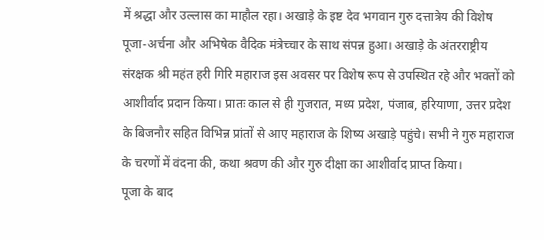में श्रद्धा और उल्लास का माहौल रहा। अखाड़े के इष्ट देव भगवान गुरु दत्तात्रेय की विशेष पूजा-अर्चना और अभिषेक वैदिक मंत्रेच्चार के साथ संपन्न हुआ। अखाड़े के अंतरराष्ट्रीय संरक्षक श्री महंत हरी गिरि महाराज इस अवसर पर विशेष रूप से उपस्थित रहे और भक्तों को आशीर्वाद प्रदान किया। प्रातः काल से ही गुजरात, मध्य प्रदेश, पंजाब, हरियाणा, उत्तर प्रदेश के बिजनौर सहित विभिन्न प्रांतों से आए महाराज के शिष्य अखाड़े पहुंचे। सभी ने गुरु महाराज के चरणों में वंदना की, कथा श्रवण की और गुरु दीक्षा का आशीर्वाद प्राप्त किया।
पूजा के बाद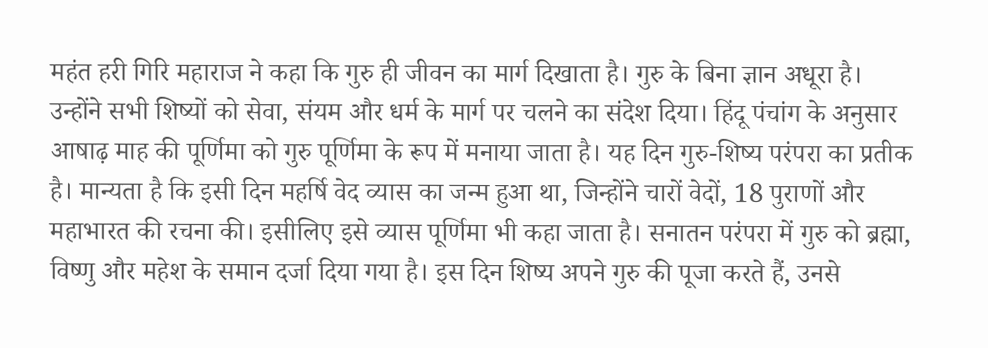महंत हरी गिरि महाराज ने कहा कि गुरु ही जीवन का मार्ग दिखाता है। गुरु के बिना ज्ञान अधूरा है। उन्होंने सभी शिष्यों को सेवा, संयम और धर्म के मार्ग पर चलने का संदेश दिया। हिंदू पंचांग के अनुसार आषाढ़ माह की पूर्णिमा को गुरु पूर्णिमा के रूप में मनाया जाता है। यह दिन गुरु-शिष्य परंपरा का प्रतीक है। मान्यता है कि इसी दिन महर्षि वेद व्यास का जन्म हुआ था, जिन्होंने चारों वेदों, 18 पुराणों और महाभारत की रचना की। इसीलिए इसे व्यास पूर्णिमा भी कहा जाता है। सनातन परंपरा में गुरु को ब्रह्मा, विष्णु और महेश के समान दर्जा दिया गया है। इस दिन शिष्य अपने गुरु की पूजा करते हैं, उनसे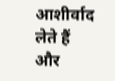आशीर्वाद लेते हैं और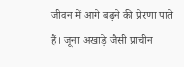जीवन में आगे बढ़ने की प्रेरणा पाते हैं। जूना अखाड़े जैसी प्राचीन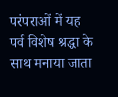परंपराओं में यह पर्व विशेष श्रद्धा के साथ मनाया जाता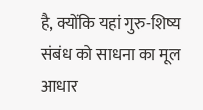है, क्योंकि यहां गुरु-शिष्य संबंध को साधना का मूल आधार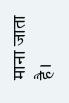माना जाता है।